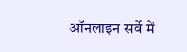ऑनलाइन सर्वे में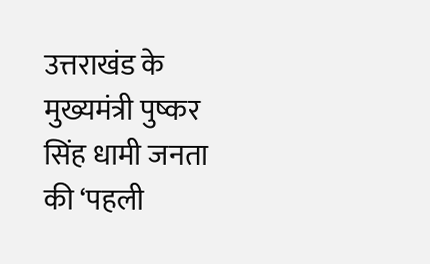उत्तराखंड के मुख्यमंत्री पुष्कर सिंह धामी जनता की ‘पहली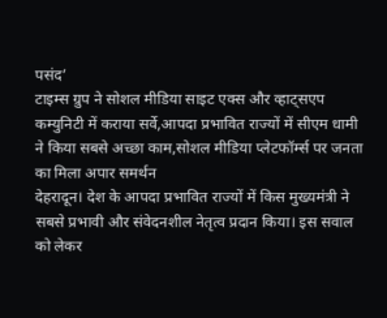पसंद’
टाइम्स ग्रुप ने सोशल मीडिया साइट एक्स और व्हाट्सएप कम्युनिटी में कराया सर्वे,आपदा प्रभावित राज्यों में सीएम धामी ने किया सबसे अच्छा काम,सोशल मीडिया प्लेटफॉर्म्स पर जनता का मिला अपार समर्थन
देहरादून। देश के आपदा प्रभावित राज्यों में किस मुख्यमंत्री ने सबसे प्रभावी और संवेदनशील नेतृत्व प्रदान किया। इस सवाल को लेकर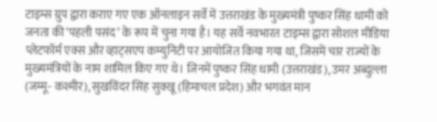टाइम्स ग्रुप द्वारा कराए गए एक ऑनलाइन सर्वे में उत्तराखंड के मुख्यमंत्री पुष्कर सिंह धामी को जनता की ‘पहली पसंद’ के रूप में चुना गया है। यह सर्वे नवभारत टाइम्स द्वारा सोशल मीडिया प्लेटफॉर्म एक्स और व्हाट्सएप कम्युनिटी पर आयोजित किया गया था, जिसमें चार राज्यों के मुख्यमंत्रियों के नाम शामिल किए गए थे। जिनमें पुष्कर सिंह धामी (उत्तराखंड), उमर अब्दुल्ला (जम्मू- कश्मीर), सुखविंदर सिंह सुक्खू (हिमाचल प्रदेश) और भगवंत मान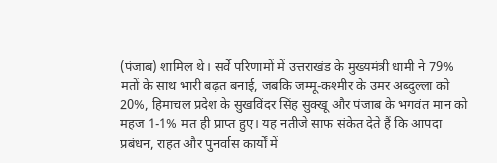(पंजाब) शामिल थे। सर्वे परिणामों में उत्तराखंड के मुख्यमंत्री धामी ने 79% मतों के साथ भारी बढ़त बनाई, जबकि जम्मू-कश्मीर के उमर अब्दुल्ला को 20%, हिमाचल प्रदेश के सुखविंदर सिंह सुक्खू और पंजाब के भगवंत मान को महज 1-1% मत ही प्राप्त हुए। यह नतीजे साफ संकेत देते हैं कि आपदा प्रबंधन, राहत और पुनर्वास कार्यों में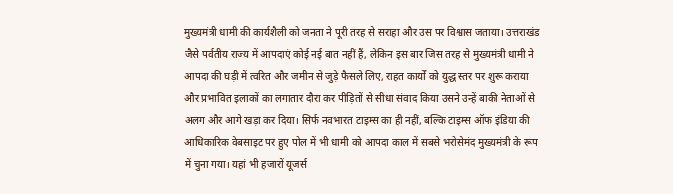मुख्यमंत्री धामी की कार्यशैली को जनता ने पूरी तरह से सराहा और उस पर विश्वास जताया। उत्तराखंड जैसे पर्वतीय राज्य में आपदाएं कोई नई बात नहीं हैं, लेकिन इस बार जिस तरह से मुख्यमंत्री धामी ने आपदा की घड़ी में त्वरित और जमीन से जुड़े फैसले लिए, राहत कार्यों को युद्ध स्तर पर शुरू कराया और प्रभावित इलाकों का लगातार दौरा कर पीड़ितों से सीधा संवाद किया उसने उन्हें बाकी नेताओं से अलग और आगे खड़ा कर दिया। सिर्फ नवभारत टाइम्स का ही नहीं, बल्कि टाइम्स ऑफ इंडिया की आधिकारिक वेबसाइट पर हुए पोल में भी धामी को आपदा काल में सबसे भरोसेमंद मुख्यमंत्री के रूप में चुना गया। यहां भी हजारों यूजर्स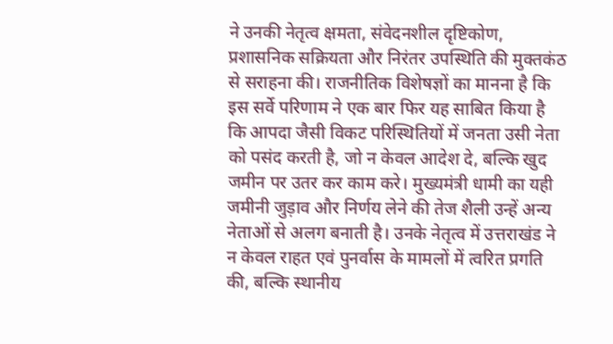ने उनकी नेतृत्व क्षमता, संवेदनशील दृष्टिकोण, प्रशासनिक सक्रियता और निरंतर उपस्थिति की मुक्तकंठ से सराहना की। राजनीतिक विशेषज्ञों का मानना है कि इस सर्वे परिणाम ने एक बार फिर यह साबित किया है कि आपदा जैसी विकट परिस्थितियों में जनता उसी नेता को पसंद करती है, जो न केवल आदेश दे, बल्कि खुद जमीन पर उतर कर काम करे। मुख्यमंत्री धामी का यही जमीनी जुड़ाव और निर्णय लेने की तेज शैली उन्हें अन्य नेताओं से अलग बनाती है। उनके नेतृत्व में उत्तराखंड ने न केवल राहत एवं पुनर्वास के मामलों में त्वरित प्रगति की, बल्कि स्थानीय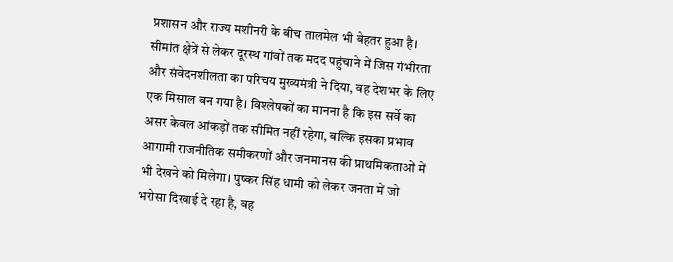प्रशासन और राज्य मशीनरी के बीच तालमेल भी बेहतर हुआ है। सीमांत क्षेत्रें से लेकर दूरस्थ गांवों तक मदद पहुंचाने में जिस गंभीरता और संवेदनशीलता का परिचय मुख्यमंत्री ने दिया, वह देशभर के लिए एक मिसाल बन गया है। विश्लेषकों का मानना है कि इस सर्वे का असर केवल आंकड़ों तक सीमित नहीं रहेगा, बल्कि इसका प्रभाव आगामी राजनीतिक समीकरणों और जनमानस की प्राथमिकताओं में भी देखने को मिलेगा। पुष्कर सिंह धामी को लेकर जनता में जो भरोसा दिखाई दे रहा है, वह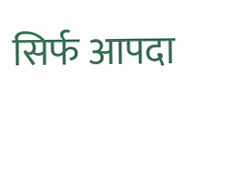सिर्फ आपदा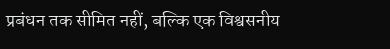प्रबंधन तक सीमित नहीं, बल्कि एक विश्वसनीय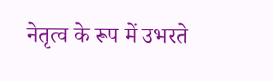नेतृत्व के रूप में उभरते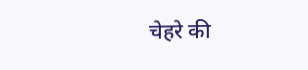चेहरे की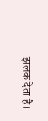झलक देता है।